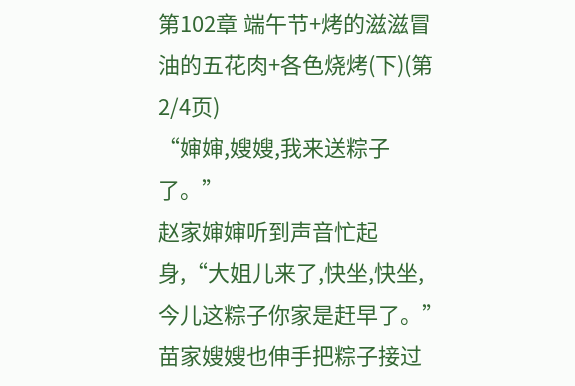第102章 端午节+烤的滋滋冒油的五花肉+各色烧烤(下)(第2/4页)
“婶婶,嫂嫂,我来送粽子了。”
赵家婶婶听到声音忙起身,“大姐儿来了,快坐,快坐,今儿这粽子你家是赶早了。”
苗家嫂嫂也伸手把粽子接过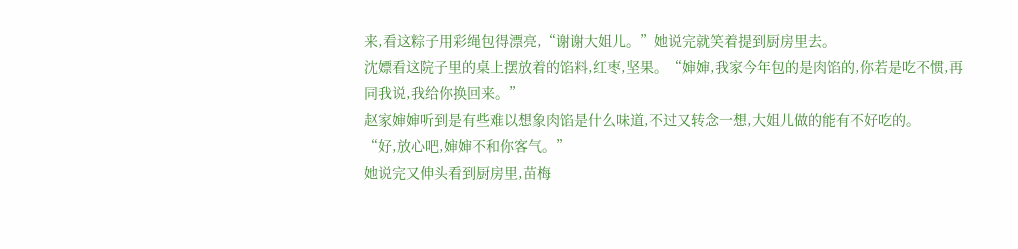来,看这粽子用彩绳包得漂亮,“谢谢大姐儿。”她说完就笑着提到厨房里去。
沈嫖看这院子里的桌上摆放着的馅料,红枣,坚果。“婶婶,我家今年包的是肉馅的,你若是吃不惯,再同我说,我给你换回来。”
赵家婶婶听到是有些难以想象肉馅是什么味道,不过又转念一想,大姐儿做的能有不好吃的。
“好,放心吧,婶婶不和你客气。”
她说完又伸头看到厨房里,苗梅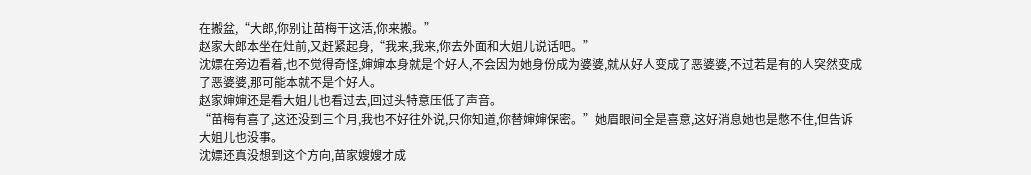在搬盆,“大郎,你别让苗梅干这活,你来搬。”
赵家大郎本坐在灶前,又赶紧起身,“我来,我来,你去外面和大姐儿说话吧。”
沈嫖在旁边看着,也不觉得奇怪,婶婶本身就是个好人,不会因为她身份成为婆婆,就从好人变成了恶婆婆,不过若是有的人突然变成了恶婆婆,那可能本就不是个好人。
赵家婶婶还是看大姐儿也看过去,回过头特意压低了声音。
“苗梅有喜了,这还没到三个月,我也不好往外说,只你知道,你替婶婶保密。”她眉眼间全是喜意,这好消息她也是憋不住,但告诉大姐儿也没事。
沈嫖还真没想到这个方向,苗家嫂嫂才成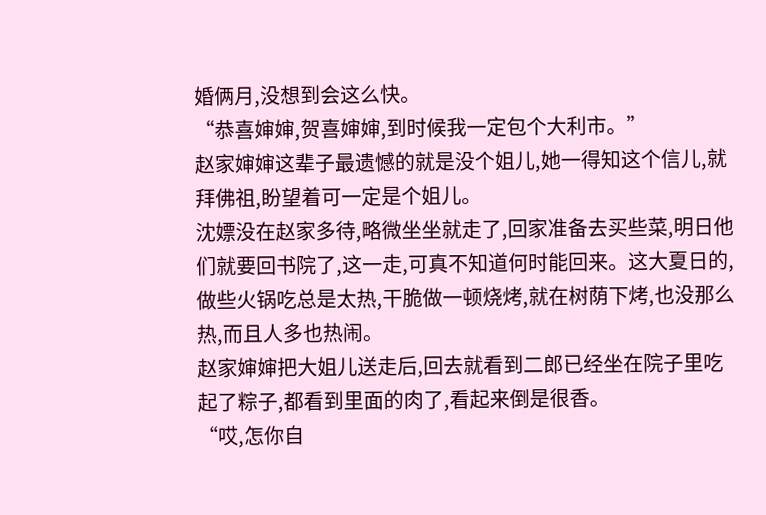婚俩月,没想到会这么快。
“恭喜婶婶,贺喜婶婶,到时候我一定包个大利市。”
赵家婶婶这辈子最遗憾的就是没个姐儿,她一得知这个信儿,就拜佛祖,盼望着可一定是个姐儿。
沈嫖没在赵家多待,略微坐坐就走了,回家准备去买些菜,明日他们就要回书院了,这一走,可真不知道何时能回来。这大夏日的,做些火锅吃总是太热,干脆做一顿烧烤,就在树荫下烤,也没那么热,而且人多也热闹。
赵家婶婶把大姐儿送走后,回去就看到二郎已经坐在院子里吃起了粽子,都看到里面的肉了,看起来倒是很香。
“哎,怎你自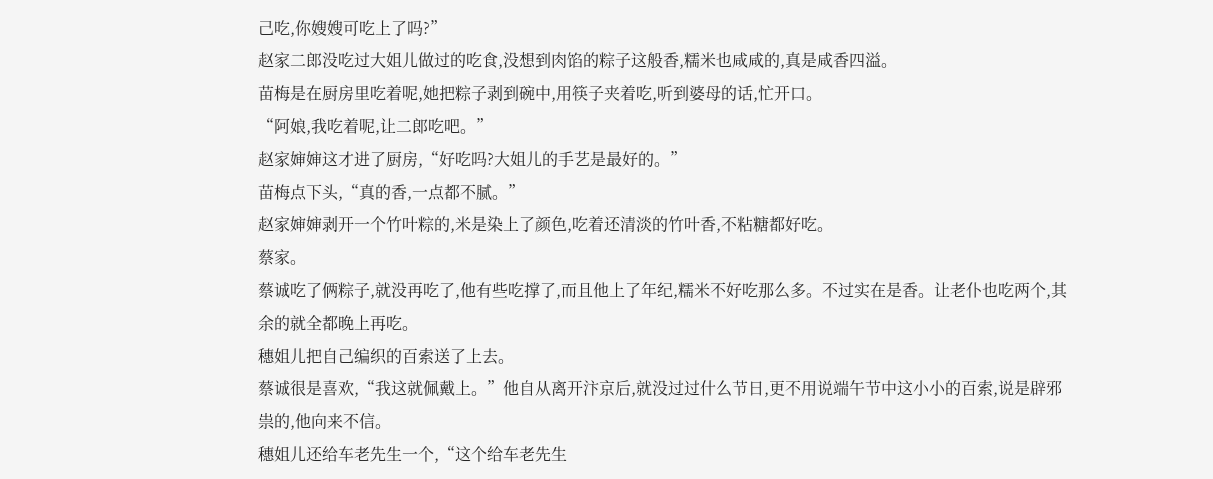己吃,你嫂嫂可吃上了吗?”
赵家二郎没吃过大姐儿做过的吃食,没想到肉馅的粽子这般香,糯米也咸咸的,真是咸香四溢。
苗梅是在厨房里吃着呢,她把粽子剥到碗中,用筷子夹着吃,听到婆母的话,忙开口。
“阿娘,我吃着呢,让二郎吃吧。”
赵家婶婶这才进了厨房,“好吃吗?大姐儿的手艺是最好的。”
苗梅点下头,“真的香,一点都不腻。”
赵家婶婶剥开一个竹叶粽的,米是染上了颜色,吃着还清淡的竹叶香,不粘糖都好吃。
蔡家。
蔡诚吃了俩粽子,就没再吃了,他有些吃撑了,而且他上了年纪,糯米不好吃那么多。不过实在是香。让老仆也吃两个,其余的就全都晚上再吃。
穗姐儿把自己编织的百索送了上去。
蔡诚很是喜欢,“我这就佩戴上。”他自从离开汴京后,就没过过什么节日,更不用说端午节中这小小的百索,说是辟邪祟的,他向来不信。
穗姐儿还给车老先生一个,“这个给车老先生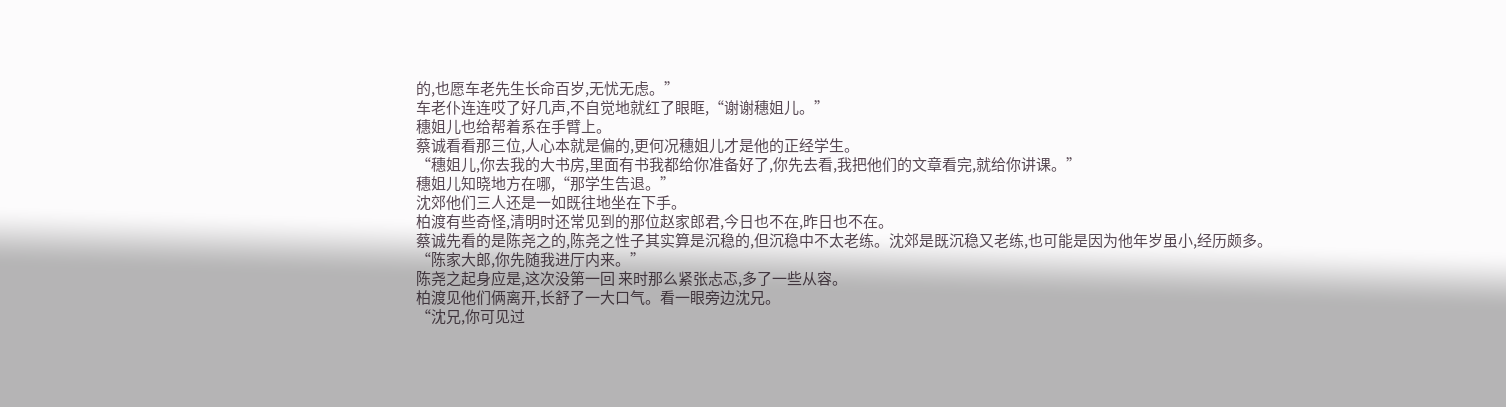的,也愿车老先生长命百岁,无忧无虑。”
车老仆连连哎了好几声,不自觉地就红了眼眶,“谢谢穗姐儿。”
穗姐儿也给帮着系在手臂上。
蔡诚看看那三位,人心本就是偏的,更何况穗姐儿才是他的正经学生。
“穗姐儿,你去我的大书房,里面有书我都给你准备好了,你先去看,我把他们的文章看完,就给你讲课。”
穗姐儿知晓地方在哪,“那学生告退。”
沈郊他们三人还是一如既往地坐在下手。
柏渡有些奇怪,清明时还常见到的那位赵家郎君,今日也不在,昨日也不在。
蔡诚先看的是陈尧之的,陈尧之性子其实算是沉稳的,但沉稳中不太老练。沈郊是既沉稳又老练,也可能是因为他年岁虽小,经历颇多。
“陈家大郎,你先随我进厅内来。”
陈尧之起身应是,这次没第一回 来时那么紧张忐忑,多了一些从容。
柏渡见他们俩离开,长舒了一大口气。看一眼旁边沈兄。
“沈兄,你可见过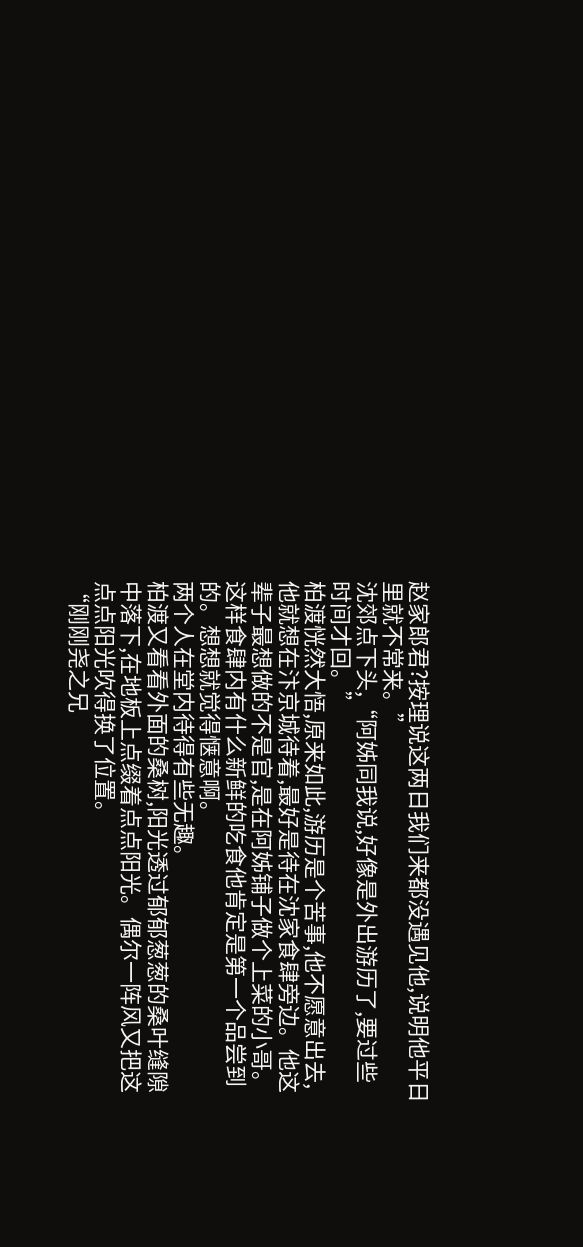赵家郎君?按理说这两日我们来都没遇见他,说明他平日里就不常来。”
沈郊点下头,“阿姊同我说,好像是外出游历了,要过些时间才回。”
柏渡恍然大悟,原来如此,游历是个苦事,他不愿意出去,他就想在汴京城待着,最好是待在沈家食肆旁边。他这辈子最想做的不是官,是在阿姊铺子做个上菜的小哥。这样食肆内有什么新鲜的吃食他肯定是第一个品尝到的。想想就觉得惬意啊。
两个人在堂内待得有些无趣。
柏渡又看看外面的桑树,阳光透过郁郁葱葱的桑叶缝隙中落下,在地板上点缀着点点阳光。偶尔一阵风又把这点点阳光吹得换了位置。
“刚刚尧之兄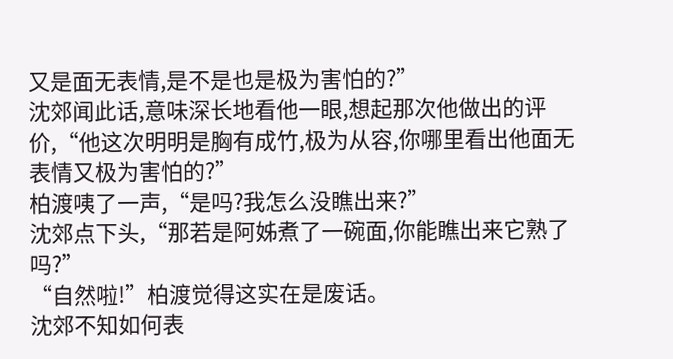又是面无表情,是不是也是极为害怕的?”
沈郊闻此话,意味深长地看他一眼,想起那次他做出的评价,“他这次明明是胸有成竹,极为从容,你哪里看出他面无表情又极为害怕的?”
柏渡咦了一声,“是吗?我怎么没瞧出来?”
沈郊点下头,“那若是阿姊煮了一碗面,你能瞧出来它熟了吗?”
“自然啦!”柏渡觉得这实在是废话。
沈郊不知如何表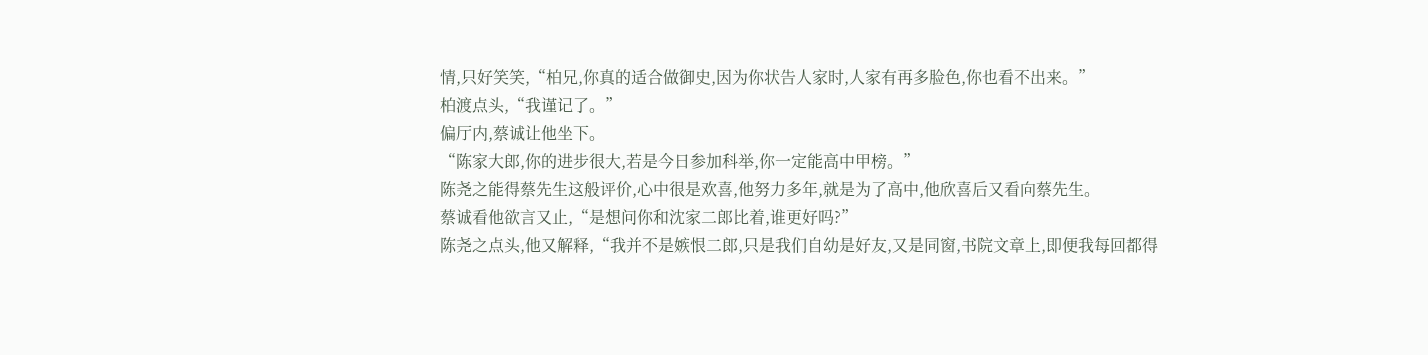情,只好笑笑,“柏兄,你真的适合做御史,因为你状告人家时,人家有再多脸色,你也看不出来。”
柏渡点头,“我谨记了。”
偏厅内,蔡诚让他坐下。
“陈家大郎,你的进步很大,若是今日参加科举,你一定能高中甲榜。”
陈尧之能得蔡先生这般评价,心中很是欢喜,他努力多年,就是为了高中,他欣喜后又看向蔡先生。
蔡诚看他欲言又止,“是想问你和沈家二郎比着,谁更好吗?”
陈尧之点头,他又解释,“我并不是嫉恨二郎,只是我们自幼是好友,又是同窗,书院文章上,即便我每回都得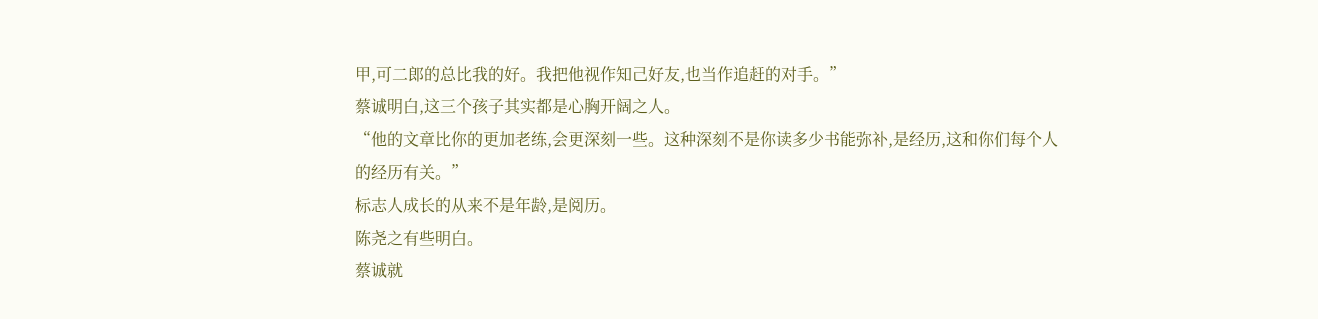甲,可二郎的总比我的好。我把他视作知己好友,也当作追赶的对手。”
蔡诚明白,这三个孩子其实都是心胸开阔之人。
“他的文章比你的更加老练,会更深刻一些。这种深刻不是你读多少书能弥补,是经历,这和你们每个人的经历有关。”
标志人成长的从来不是年龄,是阅历。
陈尧之有些明白。
蔡诚就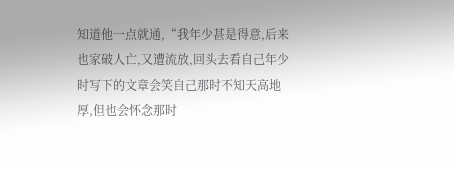知道他一点就通,“我年少甚是得意,后来也家破人亡,又遭流放,回头去看自己年少时写下的文章会笑自己那时不知天高地厚,但也会怀念那时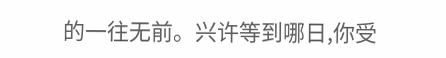的一往无前。兴许等到哪日,你受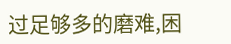过足够多的磨难,困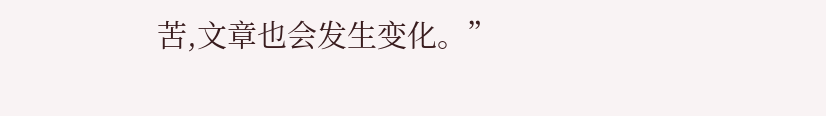苦,文章也会发生变化。”